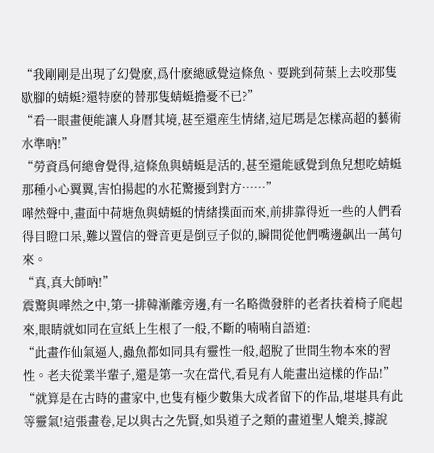“我剛剛是出現了幻覺麽,爲什麽總感覺這條魚、要跳到荷葉上去咬那隻歇腳的蜻蜓?還特麽的替那隻蜻蜓擔憂不已?”
“看一眼畫便能讓人身曆其境,甚至還産生情緒,這尼瑪是怎樣高超的藝術水準吶!”
“勞資爲何總會覺得,這條魚與蜻蜓是活的,甚至還能感覺到魚兒想吃蜻蜓那種小心翼翼,害怕揚起的水花驚擾到對方……”
嘩然聲中,畫面中荷塘魚與蜻蜓的情緒撲面而來,前排靠得近一些的人們看得目瞪口呆,難以置信的聲音更是倒豆子似的,瞬間從他們嘴邊飙出一萬句來。
“真,真大師吶!”
震驚與嘩然之中,第一排韓漸離旁邊,有一名略微發胖的老者扶着椅子爬起來,眼睛就如同在宣紙上生根了一般,不斷的喃喃自語道:
“此畫作仙氣逼人,蟲魚都如同具有靈性一般,超脫了世間生物本來的習性。老夫從業半輩子,還是第一次在當代,看見有人能畫出這樣的作品!”
“就算是在古時的畫家中,也隻有極少數集大成者留下的作品,堪堪具有此等靈氣!這張畫卷,足以與古之先賢,如吳道子之類的畫道聖人媲美,據說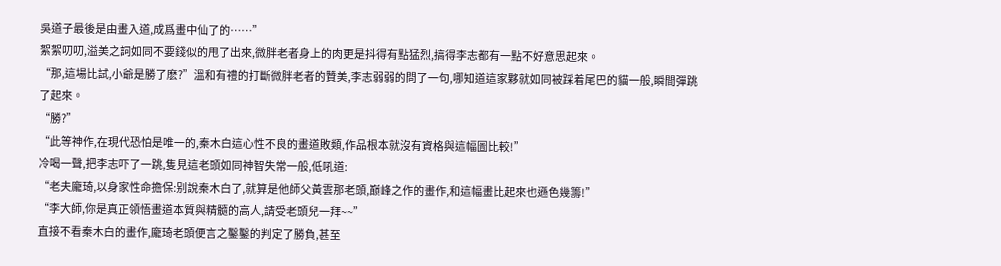吳道子最後是由畫入道,成爲畫中仙了的……”
絮絮叨叨,溢美之詞如同不要錢似的甩了出來,微胖老者身上的肉更是抖得有點猛烈,搞得李志都有一點不好意思起來。
“那,這場比試,小爺是勝了麽?”溫和有禮的打斷微胖老者的贊美,李志弱弱的問了一句,哪知道這家夥就如同被踩着尾巴的貓一般,瞬間彈跳了起來。
“勝?”
“此等神作,在現代恐怕是唯一的,秦木白這心性不良的畫道敗類,作品根本就沒有資格與這幅圖比較!”
冷喝一聲,把李志吓了一跳,隻見這老頭如同神智失常一般,低吼道:
“老夫龐琦,以身家性命擔保:别說秦木白了,就算是他師父黃雲那老頭,巅峰之作的畫作,和這幅畫比起來也遜色幾籌!”
“李大師,你是真正領悟畫道本質與精髓的高人,請受老頭兒一拜~~”
直接不看秦木白的畫作,龐琦老頭便言之鑿鑿的判定了勝負,甚至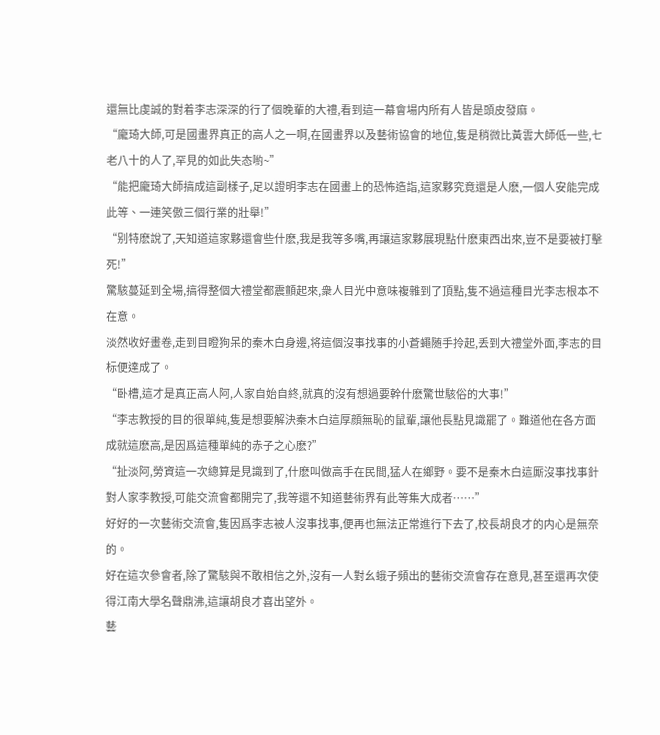還無比虔誠的對着李志深深的行了個晚輩的大禮,看到這一幕會場内所有人皆是頭皮發麻。
“龐琦大師,可是國畫界真正的高人之一啊,在國畫界以及藝術協會的地位,隻是稍微比黃雲大師低一些,七老八十的人了,罕見的如此失态喲~”
“能把龐琦大師搞成這副樣子,足以證明李志在國畫上的恐怖造詣,這家夥究竟還是人麽,一個人安能完成此等、一連笑傲三個行業的壯舉!”
“别特麽說了,天知道這家夥還會些什麽,我是我等多嘴,再讓這家夥展現點什麽東西出來,豈不是要被打擊死!”
驚駭蔓延到全場,搞得整個大禮堂都震顫起來,衆人目光中意味複雜到了頂點,隻不過這種目光李志根本不在意。
淡然收好畫卷,走到目瞪狗呆的秦木白身邊,将這個沒事找事的小蒼蠅随手拎起,丢到大禮堂外面,李志的目标便達成了。
“卧槽,這才是真正高人阿,人家自始自終,就真的沒有想過要幹什麽驚世駭俗的大事!”
“李志教授的目的很單純,隻是想要解決秦木白這厚顔無恥的鼠輩,讓他長點見識罷了。難道他在各方面成就這麽高,是因爲這種單純的赤子之心麽?”
“扯淡阿,勞資這一次總算是見識到了,什麽叫做高手在民間,猛人在鄉野。要不是秦木白這厮沒事找事針對人家李教授,可能交流會都開完了,我等還不知道藝術界有此等集大成者……”
好好的一次藝術交流會,隻因爲李志被人沒事找事,便再也無法正常進行下去了,校長胡良才的内心是無奈的。
好在這次參會者,除了驚駭與不敢相信之外,沒有一人對幺蛾子頻出的藝術交流會存在意見,甚至還再次使得江南大學名聲鼎沸,這讓胡良才喜出望外。
藝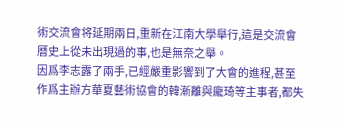術交流會将延期兩日,重新在江南大學舉行,這是交流會曆史上從未出現過的事,也是無奈之舉。
因爲李志露了兩手,已經嚴重影響到了大會的進程,甚至作爲主辦方華夏藝術協會的韓漸離與龐琦等主事者,都失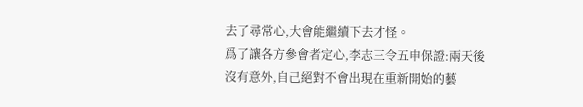去了尋常心,大會能繼續下去才怪。
爲了讓各方參會者定心,李志三令五申保證:兩天後沒有意外,自己絕對不會出現在重新開始的藝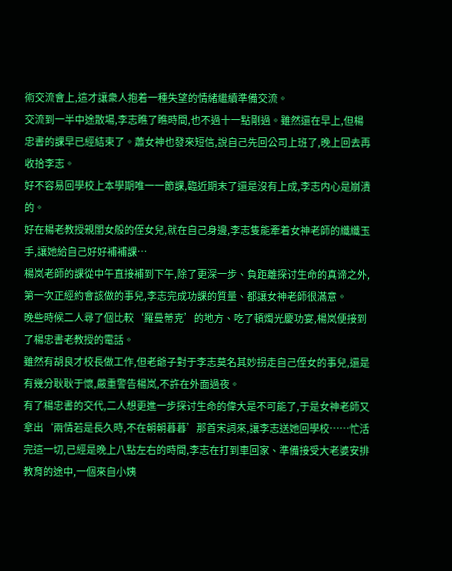術交流會上,這才讓衆人抱着一種失望的情緒繼續準備交流。
交流到一半中途散場,李志瞧了瞧時間,也不過十一點剛過。雖然還在早上,但楊忠書的課早已經結束了。蕭女神也發來短信,說自己先回公司上班了,晚上回去再收拾李志。
好不容易回學校上本學期唯一一節課,臨近期末了還是沒有上成,李志内心是崩潰的。
好在楊老教授親閨女般的侄女兒,就在自己身邊,李志隻能牽着女神老師的纖纖玉手,讓她給自己好好補補課…
楊岚老師的課從中午直接補到下午,除了更深一步、負距離探讨生命的真谛之外,第一次正經約會該做的事兒,李志完成功課的質量、都讓女神老師很滿意。
晚些時候二人尋了個比較‘羅曼蒂克’的地方、吃了頓燭光慶功宴,楊岚便接到了楊忠書老教授的電話。
雖然有胡良才校長做工作,但老爺子對于李志莫名其妙拐走自己侄女的事兒,還是有幾分耿耿于懷,嚴重警告楊岚,不許在外面過夜。
有了楊忠書的交代,二人想更進一步探讨生命的偉大是不可能了,于是女神老師又拿出‘兩情若是長久時,不在朝朝暮暮’那首宋詞來,讓李志送她回學校……忙活完這一切,已經是晚上八點左右的時間,李志在打到車回家、準備接受大老婆安排教育的途中,一個來自小姨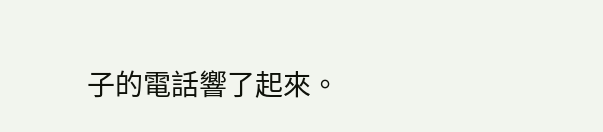子的電話響了起來。